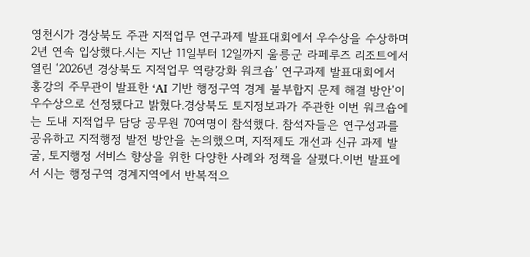영천시가 경상북도 주관 지적업무 연구과제 발표대회에서 우수상을 수상하며 2년 연속 입상했다.시는 지난 11일부터 12일까지 울릉군 라페루즈 리조트에서 열린 ‘2026년 경상북도 지적업무 역량강화 워크숍’ 연구과제 발표대회에서 홍강의 주무관이 발표한 ‘AI 기반 행정구역 경계 불부합지 문제 해결 방안’이 우수상으로 선정됐다고 밝혔다.경상북도 토지정보과가 주관한 이번 워크숍에는 도내 지적업무 담당 공무원 70여명이 참석했다. 참석자들은 연구성과를 공유하고 지적행정 발전 방안을 논의했으며, 지적제도 개선과 신규 과제 발굴, 토지행정 서비스 향상을 위한 다양한 사례와 정책을 살폈다.이번 발표에서 시는 행정구역 경계지역에서 반복적으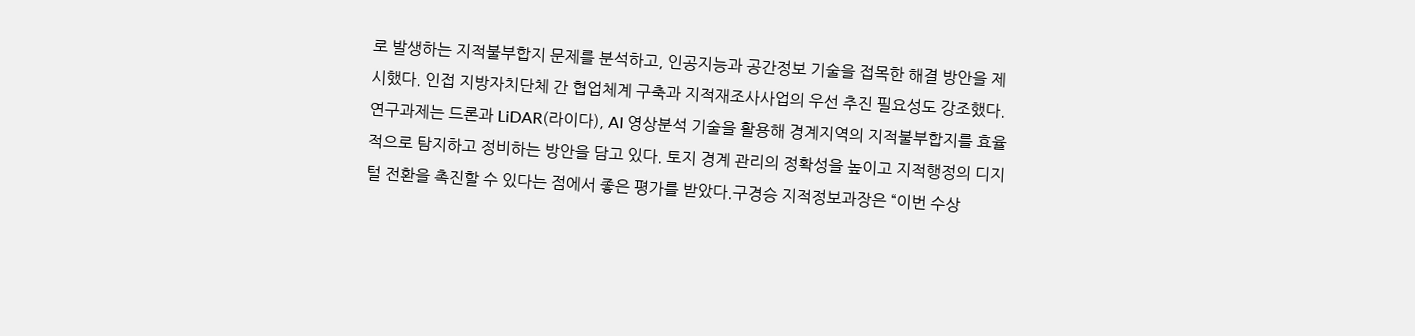로 발생하는 지적불부합지 문제를 분석하고, 인공지능과 공간정보 기술을 접목한 해결 방안을 제시했다. 인접 지방자치단체 간 협업체계 구축과 지적재조사사업의 우선 추진 필요성도 강조했다.연구과제는 드론과 LiDAR(라이다), AI 영상분석 기술을 활용해 경계지역의 지적불부합지를 효율적으로 탐지하고 정비하는 방안을 담고 있다. 토지 경계 관리의 정확성을 높이고 지적행정의 디지털 전환을 촉진할 수 있다는 점에서 좋은 평가를 받았다.구경승 지적정보과장은 “이번 수상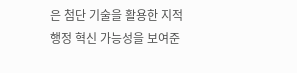은 첨단 기술을 활용한 지적행정 혁신 가능성을 보여준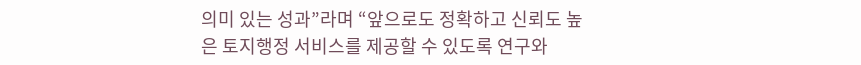의미 있는 성과”라며 “앞으로도 정확하고 신뢰도 높은 토지행정 서비스를 제공할 수 있도록 연구와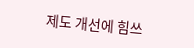제도 개선에 힘쓰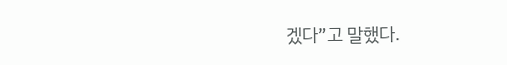겠다”고 말했다.